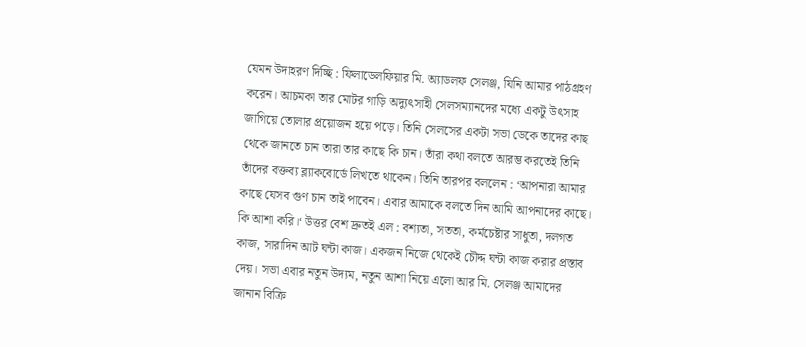যেমন উদাহরণ দিচ্ছি : ফিলাডেলফিয়ার মি. অ্যাডলফ সেলঞ্জ, যিনি আমার পাঠগ্রহণ করেন। আচমকা তার মোটর গাড়ি অদ্যুৎসাহী সেলসম্যানদের মধ্যে একটু উৎসাহ জাগিয়ে তোলার প্রয়োজন হয়ে পড়ে। তিনি সেলসের একটা সভা ডেকে তাদের কাছ থেকে জানতে চান তারা তার কাছে কি চান। তাঁরা কথা বলতে আরম্ভ করতেই তিনি তাঁদের বক্তব্য ব্ল্যাকবোর্ডে লিখতে থাকেন। তিনি তারপর বললেন : ‘আপনারা আমার কাছে যেসব গুণ চান তাই পাবেন। এবার আমাকে বলতে দিন আমি আপনাদের কাছে। কি আশা করি।‘ উত্তর বেশ দ্রুতই এল : বশ্যতা, সততা, কর্মচেষ্টার সাধুতা, দলগত কাজ, সারাদিন আট ঘন্টা কাজ। একজন নিজে থেকেই চৌদ্দ ঘন্টা কাজ করার প্রস্তাব দেয়। সভা এবার নতুন উদ্যম, নতুন আশা নিয়ে এলো আর মি. সেলঞ্জ আমাদের জানান বিক্রি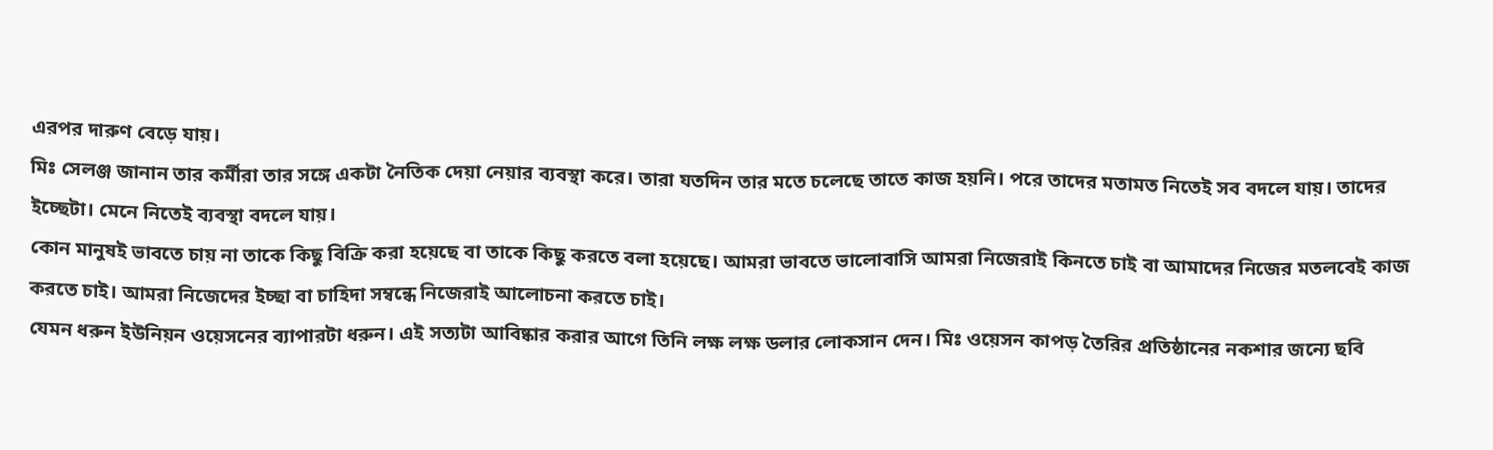এরপর দারুণ বেড়ে যায়।
মিঃ সেলঞ্জ জানান তার কর্মীরা তার সঙ্গে একটা নৈতিক দেয়া নেয়ার ব্যবস্থা করে। তারা যতদিন তার মতে চলেছে তাতে কাজ হয়নি। পরে তাদের মতামত নিতেই সব বদলে যায়। তাদের ইচ্ছেটা। মেনে নিতেই ব্যবস্থা বদলে যায়।
কোন মানুষই ভাবতে চায় না তাকে কিছু বিক্রি করা হয়েছে বা তাকে কিছু করতে বলা হয়েছে। আমরা ভাবতে ভালোবাসি আমরা নিজেরাই কিনতে চাই বা আমাদের নিজের মতলবেই কাজ করতে চাই। আমরা নিজেদের ইচ্ছা বা চাহিদা সম্বন্ধে নিজেরাই আলোচনা করতে চাই।
যেমন ধরুন ইউনিয়ন ওয়েসনের ব্যাপারটা ধরুন। এই সত্যটা আবিষ্কার করার আগে তিনি লক্ষ লক্ষ ডলার লোকসান দেন। মিঃ ওয়েসন কাপড় তৈরির প্রতিষ্ঠানের নকশার জন্যে ছবি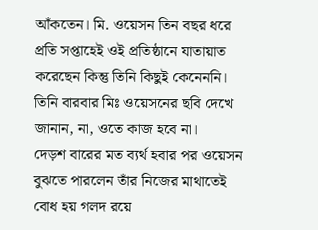আঁকতেন। মি. ওয়েসন তিন বছর ধরে প্রতি সপ্তাহেই ওই প্রতিষ্ঠানে যাতায়াত করেছেন কিন্তু তিনি কিছুই কেনেননি। তিনি বারবার মিঃ ওয়েসনের ছবি দেখে জানান, না, ওতে কাজ হবে না।
দেড়শ বারের মত ব্যর্থ হবার পর ওয়েসন বুঝতে পারলেন তাঁর নিজের মাথাতেই বোধ হয় গলদ রয়ে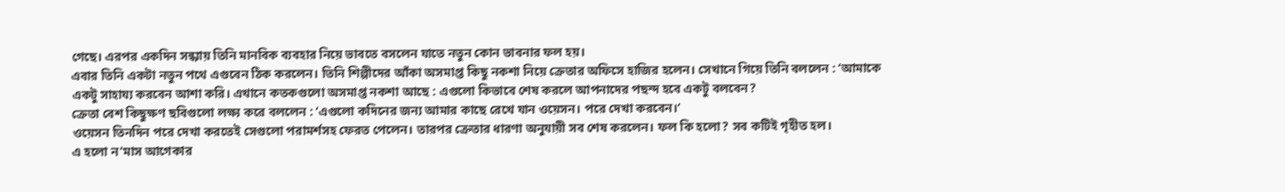গেছে। এরপর একদিন সন্ধ্যায় তিনি মানবিক ব্যবহার নিয়ে ভাবতে বসলেন যাতে নতুন কোন ভাবনার ফল হয়।
এবার তিনি একটা নতুন পথে এগুবেন ঠিক করলেন। তিনি শিল্পীদের আঁকা অসমাপ্ত কিছু নকশা নিয়ে ক্রেতার অফিসে হাজির হলেন। সেখানে গিয়ে তিনি বললেন : ‘আমাকে একটু সাহায্য করবেন আশা করি। এখানে কতকগুলো অসমাপ্ত নকশা আছে : এগুলো কিভাবে শেষ করলে আপনাদের পছন্দ হবে একটু বলবেন?
ক্রেতা বেশ কিছুক্ষণ ছবিগুলো লক্ষ্য করে বললেন : ‘এগুলো কদিনের জন্য আমার কাছে রেখে যান ওয়েসন। পরে দেখা করবেন।‘
ওয়েসন তিনদিন পরে দেখা করতেই সেগুলো পরামর্শসহ ফেরত পেলেন। তারপর ক্রেতার ধারণা অনুযায়ী সব শেষ করলেন। ফল কি হলো? সব কটিই গৃহীত হল।
এ হলো ন’মাস আগেকার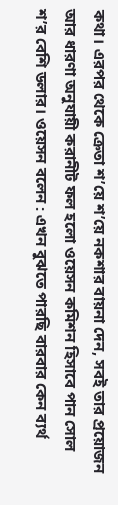কথা। এরপর থেকে ক্রেতা শ’য়ে শ’য়ে নকশার বায়না দেন, সবই তার প্রয়োজন আর ধারণা অনুযায়ী করানীট ফল হলো ওয়েসন কমিশন হিসাবে পান সোল শ’র বেশি ডলার। ওয়েসন বলেন : এখন বুঝতে পারছি বারবার কেন ব্যর্থ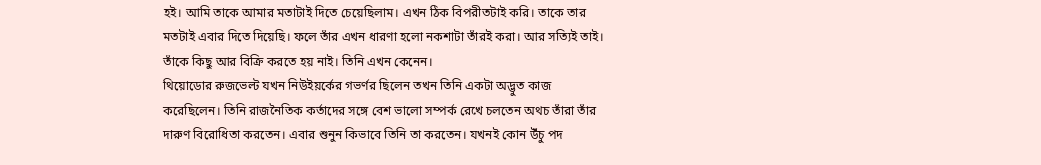হই। আমি তাকে আমার মতাটাই দিতে চেয়েছিলাম। এখন ঠিক বিপরীতটাই করি। তাকে তার মতটাই এবার দিতে দিয়েছি। ফলে তাঁর এখন ধারণা হলো নকশাটা তাঁরই করা। আর সত্যিই তাই। তাঁকে কিছু আর বিক্রি করতে হয় নাই। তিনি এখন কেনেন।
থিয়োডোর রুজভেল্ট যখন নিউইয়র্কের গভর্ণর ছিলেন তখন তিনি একটা অদ্ভুত কাজ করেছিলেন। তিনি রাজনৈতিক কর্তাদের সঙ্গে বেশ ভালো সম্পর্ক রেখে চলতেন অথচ তাঁরা তাঁর দারুণ বিরোধিতা করতেন। এবার শুনুন কিভাবে তিনি তা করতেন। যখনই কোন উঁচু পদ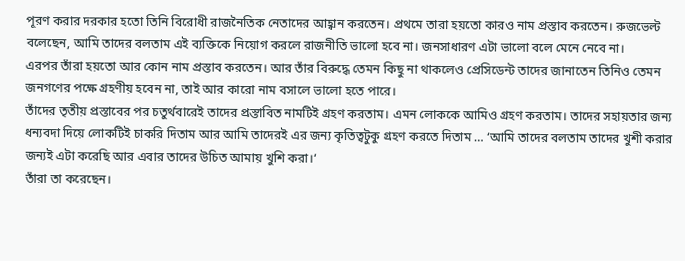পূরণ করার দরকার হতো তিনি বিরোধী রাজনৈতিক নেতাদের আহ্বান করতেন। প্রথমে তারা হয়তো কারও নাম প্রস্তাব করতেন। রুজভেল্ট বলেছেন, আমি তাদের বলতাম এই ব্যক্তিকে নিয়োগ করলে রাজনীতি ভালো হবে না। জনসাধারণ এটা ভালো বলে মেনে নেবে না।
এরপর তাঁরা হয়তো আর কোন নাম প্রস্তাব করতেন। আর তাঁর বিরুদ্ধে তেমন কিছু না থাকলেও প্রেসিডেন্ট তাদের জানাতেন তিনিও তেমন জনগণের পক্ষে গ্রহণীয় হবেন না, তাই আর কারো নাম বসালে ভালো হতে পারে।
তাঁদের তৃতীয় প্রস্তাবের পর চতুর্থবারেই তাদের প্রস্তাবিত নামটিই গ্রহণ করতাম। এমন লোককে আমিও গ্রহণ করতাম। তাদের সহায়তার জন্য ধন্যবদা দিয়ে লোকটিই চাকরি দিতাম আর আমি তাদেরই এর জন্য কৃতিত্বটুকু গ্রহণ করতে দিতাম … ‘আমি তাদের বলতাম তাদের খুশী করার জন্যই এটা করেছি আর এবার তাদের উচিত আমায় খুশি করা।‘
তাঁরা তা করেছেন।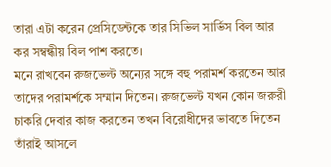তারা এটা করেন প্রেসিডেন্টকে তার সিভিল সার্ভিস বিল আর কর সম্বন্ধীয় বিল পাশ করতে।
মনে রাখবেন রুজভেল্ট অন্যের সঙ্গে বহু পরামর্শ করতেন আর তাদের পরামর্শকে সম্মান দিতেন। রুজভেল্ট যখন কোন জরুরী চাকরি দেবার কাজ করতেন তখন বিরোধীদের ভাবতে দিতেন তাঁরাই আসলে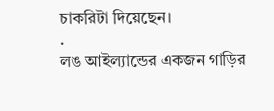চাকরিটা দিয়েছেন।
.
লঙ আইল্যান্ডের একজন গাড়ির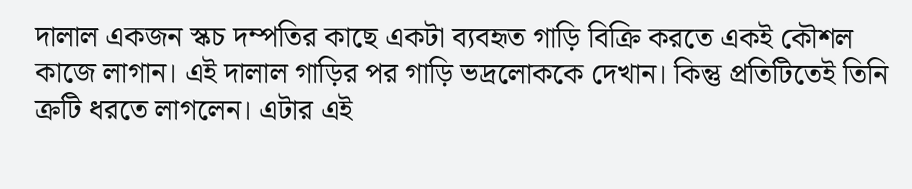দালাল একজন স্কচ দম্পতির কাছে একটা ব্যবহৃত গাড়ি বিক্রি করতে একই কৌশল কাজে লাগান। এই দালাল গাড়ির পর গাড়ি ভদ্রলোককে দেখান। কিন্তু প্রতিটিতেই তিনি ক্রটি ধরতে লাগলেন। এটার এই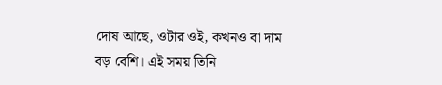দোষ আছে, ওটার ওই, কখনও বা দাম বড় বেশি। এই সময় তিনি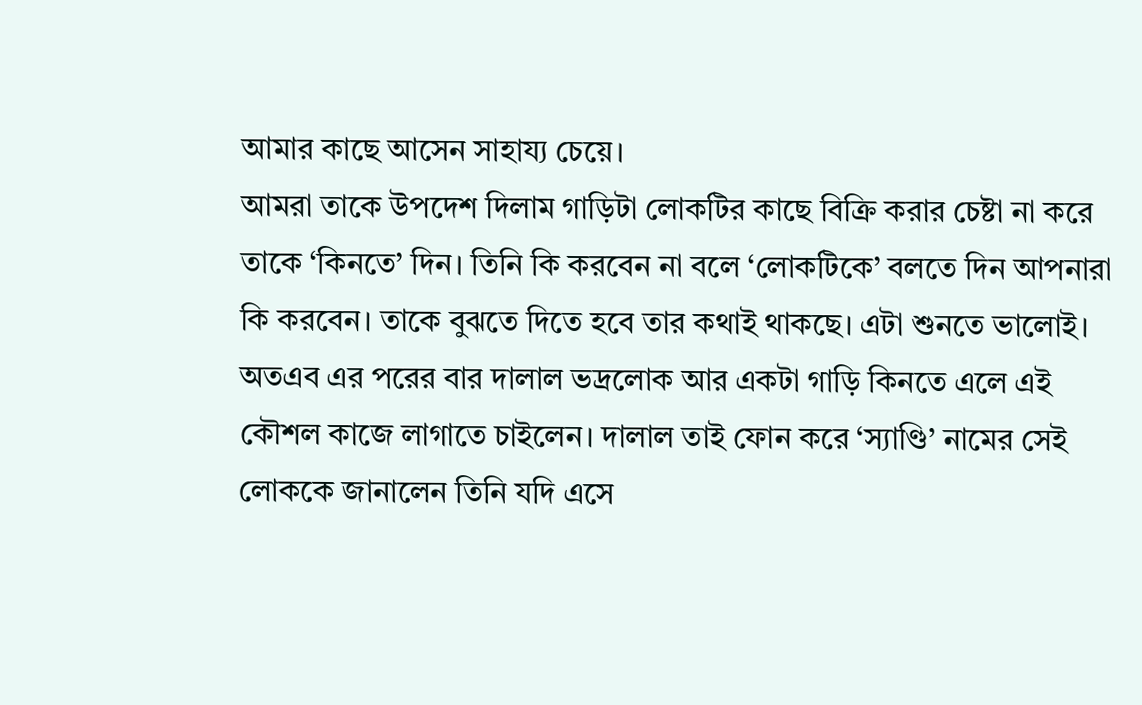আমার কাছে আসেন সাহায্য চেয়ে।
আমরা তাকে উপদেশ দিলাম গাড়িটা লোকটির কাছে বিক্রি করার চেষ্টা না করে তাকে ‘কিনতে’ দিন। তিনি কি করবেন না বলে ‘লোকটিকে’ বলতে দিন আপনারা কি করবেন। তাকে বুঝতে দিতে হবে তার কথাই থাকছে। এটা শুনতে ভালোই। অতএব এর পরের বার দালাল ভদ্রলোক আর একটা গাড়ি কিনতে এলে এই কৌশল কাজে লাগাতে চাইলেন। দালাল তাই ফোন করে ‘স্যাণ্ডি’ নামের সেই লোককে জানালেন তিনি যদি এসে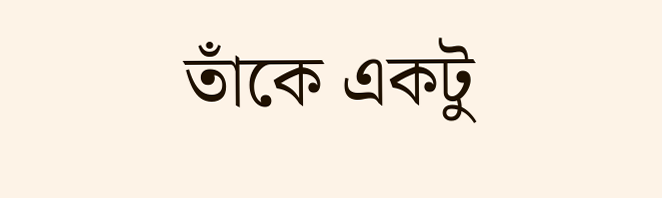তাঁকে একটু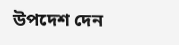উপদেশ দেন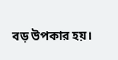বড় উপকার হয়।